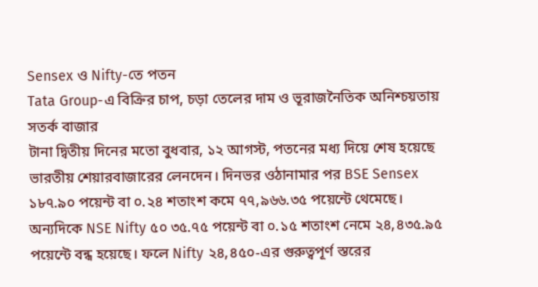Sensex ও Nifty-তে পতন
Tata Group-এ বিক্রির চাপ, চড়া তেলের দাম ও ভূরাজনৈতিক অনিশ্চয়তায় সতর্ক বাজার
টানা দ্বিতীয় দিনের মতো বুধবার, ১২ আগস্ট, পতনের মধ্য দিয়ে শেষ হয়েছে ভারতীয় শেয়ারবাজারের লেনদেন। দিনভর ওঠানামার পর BSE Sensex ১৮৭.৯০ পয়েন্ট বা ০.২৪ শতাংশ কমে ৭৭,৯৬৬.৩৫ পয়েন্টে থেমেছে। অন্যদিকে NSE Nifty ৫০ ৩৫.৭৫ পয়েন্ট বা ০.১৫ শতাংশ নেমে ২৪,৪৩৫.৯৫ পয়েন্টে বন্ধ হয়েছে। ফলে Nifty ২৪,৪৫০-এর গুরুত্বপূর্ণ স্তরের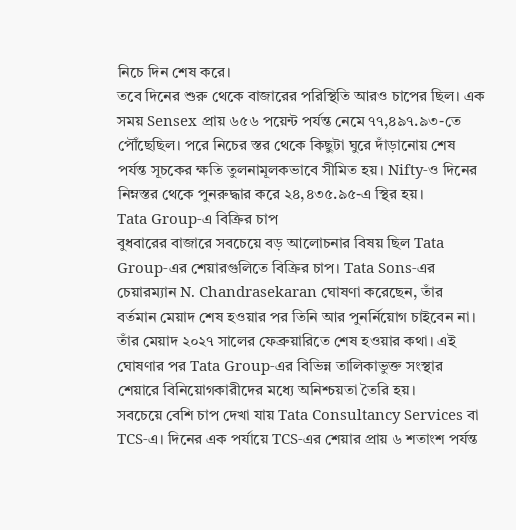নিচে দিন শেষ করে।
তবে দিনের শুরু থেকে বাজারের পরিস্থিতি আরও চাপের ছিল। এক সময় Sensex প্রায় ৬৫৬ পয়েন্ট পর্যন্ত নেমে ৭৭,৪৯৭.৯৩-তে পৌঁছেছিল। পরে নিচের স্তর থেকে কিছুটা ঘুরে দাঁড়ানোয় শেষ পর্যন্ত সূচকের ক্ষতি তুলনামূলকভাবে সীমিত হয়। Nifty-ও দিনের নিম্নস্তর থেকে পুনরুদ্ধার করে ২৪,৪৩৫.৯৫-এ স্থির হয়।
Tata Group-এ বিক্রির চাপ
বুধবারের বাজারে সবচেয়ে বড় আলোচনার বিষয় ছিল Tata Group-এর শেয়ারগুলিতে বিক্রির চাপ। Tata Sons-এর চেয়ারম্যান N. Chandrasekaran ঘোষণা করেছেন, তাঁর বর্তমান মেয়াদ শেষ হওয়ার পর তিনি আর পুনর্নিয়োগ চাইবেন না। তাঁর মেয়াদ ২০২৭ সালের ফেব্রুয়ারিতে শেষ হওয়ার কথা। এই ঘোষণার পর Tata Group-এর বিভিন্ন তালিকাভুক্ত সংস্থার শেয়ারে বিনিয়োগকারীদের মধ্যে অনিশ্চয়তা তৈরি হয়।
সবচেয়ে বেশি চাপ দেখা যায় Tata Consultancy Services বা TCS-এ। দিনের এক পর্যায়ে TCS-এর শেয়ার প্রায় ৬ শতাংশ পর্যন্ত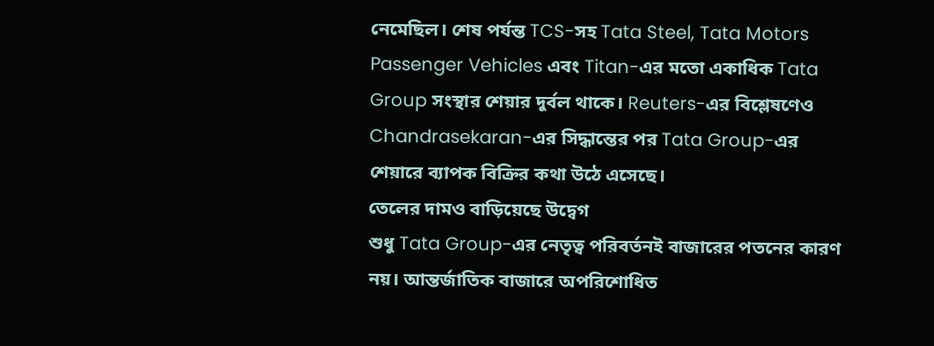নেমেছিল। শেষ পর্যন্ত TCS-সহ Tata Steel, Tata Motors Passenger Vehicles এবং Titan-এর মতো একাধিক Tata Group সংস্থার শেয়ার দুর্বল থাকে। Reuters-এর বিশ্লেষণেও Chandrasekaran-এর সিদ্ধান্তের পর Tata Group-এর শেয়ারে ব্যাপক বিক্রির কথা উঠে এসেছে।
তেলের দামও বাড়িয়েছে উদ্বেগ
শুধু Tata Group-এর নেতৃত্ব পরিবর্তনই বাজারের পতনের কারণ নয়। আন্তর্জাতিক বাজারে অপরিশোধিত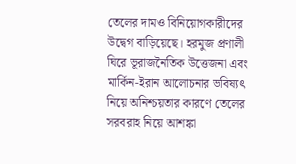তেলের দামও বিনিয়োগকারীদের উদ্বেগ বাড়িয়েছে। হরমুজ প্রণালী ঘিরে ভূরাজনৈতিক উত্তেজনা এবং মার্কিন-ইরান আলোচনার ভবিষ্যৎ নিয়ে অনিশ্চয়তার কারণে তেলের সরবরাহ নিয়ে আশঙ্কা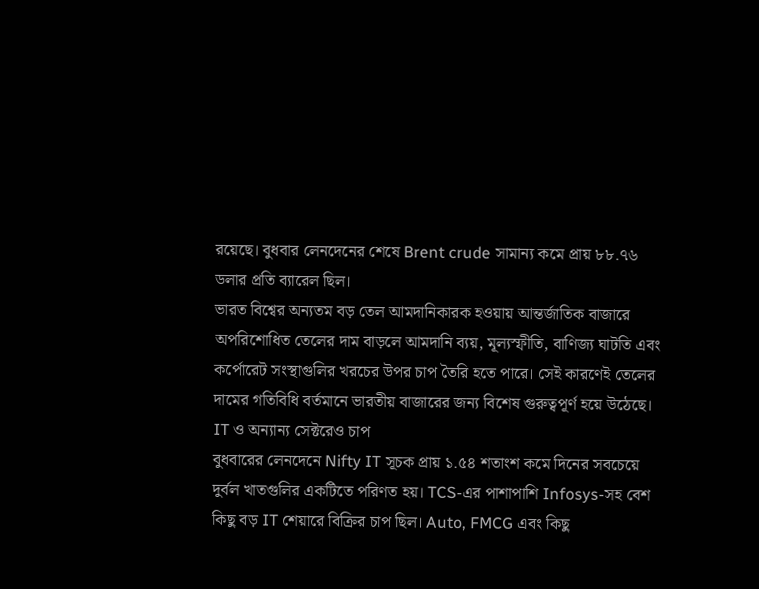রয়েছে। বুধবার লেনদেনের শেষে Brent crude সামান্য কমে প্রায় ৮৮.৭৬ ডলার প্রতি ব্যারেল ছিল।
ভারত বিশ্বের অন্যতম বড় তেল আমদানিকারক হওয়ায় আন্তর্জাতিক বাজারে অপরিশোধিত তেলের দাম বাড়লে আমদানি ব্যয়, মূল্যস্ফীতি, বাণিজ্য ঘাটতি এবং কর্পোরেট সংস্থাগুলির খরচের উপর চাপ তৈরি হতে পারে। সেই কারণেই তেলের দামের গতিবিধি বর্তমানে ভারতীয় বাজারের জন্য বিশেষ গুরুত্বপূর্ণ হয়ে উঠেছে।
IT ও অন্যান্য সেক্টরেও চাপ
বুধবারের লেনদেনে Nifty IT সূচক প্রায় ১.৫৪ শতাংশ কমে দিনের সবচেয়ে দুর্বল খাতগুলির একটিতে পরিণত হয়। TCS-এর পাশাপাশি Infosys-সহ বেশ কিছু বড় IT শেয়ারে বিক্রির চাপ ছিল। Auto, FMCG এবং কিছু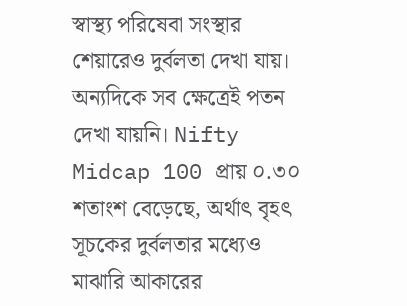স্বাস্থ্য পরিষেবা সংস্থার শেয়ারেও দুর্বলতা দেখা যায়।
অন্যদিকে সব ক্ষেত্রেই পতন দেখা যায়নি। Nifty Midcap 100 প্রায় ০.৩০ শতাংশ বেড়েছে, অর্থাৎ বৃহৎ সূচকের দুর্বলতার মধ্যেও মাঝারি আকারের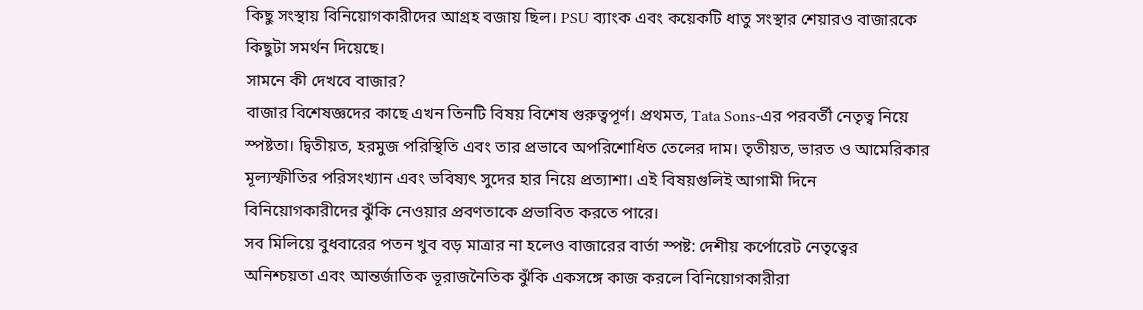কিছু সংস্থায় বিনিয়োগকারীদের আগ্রহ বজায় ছিল। PSU ব্যাংক এবং কয়েকটি ধাতু সংস্থার শেয়ারও বাজারকে কিছুটা সমর্থন দিয়েছে।
সামনে কী দেখবে বাজার?
বাজার বিশেষজ্ঞদের কাছে এখন তিনটি বিষয় বিশেষ গুরুত্বপূর্ণ। প্রথমত, Tata Sons-এর পরবর্তী নেতৃত্ব নিয়ে স্পষ্টতা। দ্বিতীয়ত, হরমুজ পরিস্থিতি এবং তার প্রভাবে অপরিশোধিত তেলের দাম। তৃতীয়ত, ভারত ও আমেরিকার মূল্যস্ফীতির পরিসংখ্যান এবং ভবিষ্যৎ সুদের হার নিয়ে প্রত্যাশা। এই বিষয়গুলিই আগামী দিনে বিনিয়োগকারীদের ঝুঁকি নেওয়ার প্রবণতাকে প্রভাবিত করতে পারে।
সব মিলিয়ে বুধবারের পতন খুব বড় মাত্রার না হলেও বাজারের বার্তা স্পষ্ট: দেশীয় কর্পোরেট নেতৃত্বের অনিশ্চয়তা এবং আন্তর্জাতিক ভূরাজনৈতিক ঝুঁকি একসঙ্গে কাজ করলে বিনিয়োগকারীরা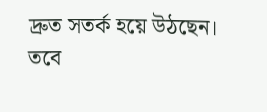দ্রুত সতর্ক হয়ে উঠছেন। তবে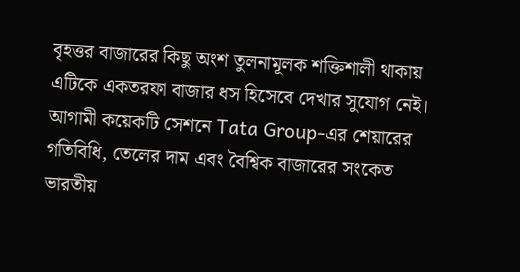বৃহত্তর বাজারের কিছু অংশ তুলনামূলক শক্তিশালী থাকায় এটিকে একতরফা বাজার ধস হিসেবে দেখার সুযোগ নেই। আগামী কয়েকটি সেশনে Tata Group-এর শেয়ারের গতিবিধি, তেলের দাম এবং বৈশ্বিক বাজারের সংকেত ভারতীয়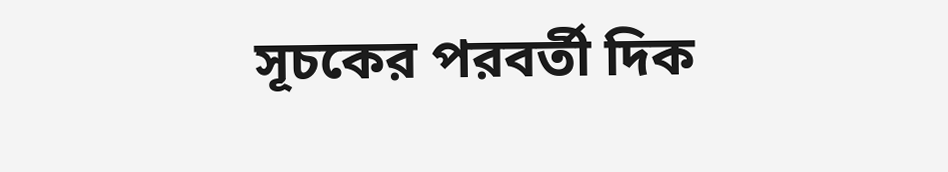সূচকের পরবর্তী দিক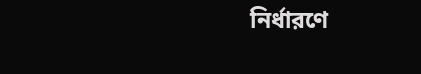নির্ধারণে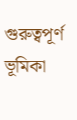গুরুত্বপূর্ণ ভূমিকা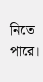নিতে পারে।